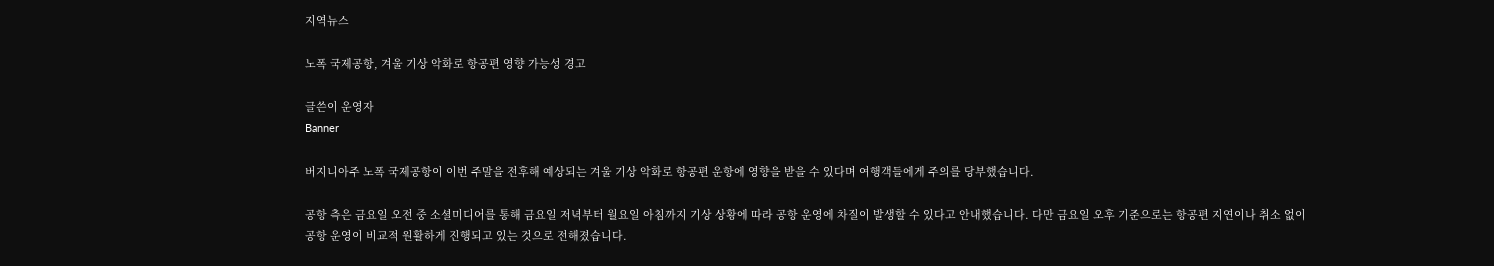지역뉴스

노폭 국제공항, 겨울 기상 악화로 항공편 영향 가능성 경고

글쓴이 운영자
Banner

버지니아주 노폭 국제공항이 이번 주말을 전후해 예상되는 겨울 기상 악화로 항공편 운항에 영향을 받을 수 있다며 여행객들에게 주의를 당부했습니다.

공항 측은 금요일 오전 중 소셜미디어를 통해 금요일 저녁부터 월요일 아침까지 기상 상황에 따라 공항 운영에 차질이 발생할 수 있다고 안내했습니다. 다만 금요일 오후 기준으로는 항공편 지연이나 취소 없이 공항 운영이 비교적 원활하게 진행되고 있는 것으로 전해졌습니다.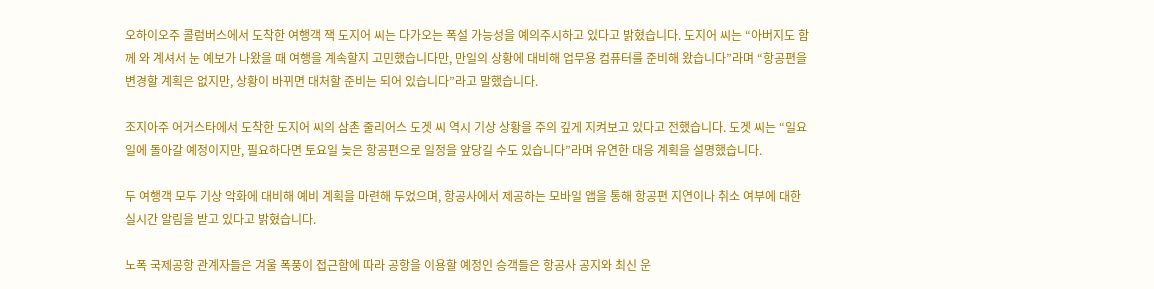오하이오주 콜럼버스에서 도착한 여행객 잭 도지어 씨는 다가오는 폭설 가능성을 예의주시하고 있다고 밝혔습니다. 도지어 씨는 “아버지도 함께 와 계셔서 눈 예보가 나왔을 때 여행을 계속할지 고민했습니다만, 만일의 상황에 대비해 업무용 컴퓨터를 준비해 왔습니다”라며 “항공편을 변경할 계획은 없지만, 상황이 바뀌면 대처할 준비는 되어 있습니다”라고 말했습니다.

조지아주 어거스타에서 도착한 도지어 씨의 삼촌 줄리어스 도겟 씨 역시 기상 상황을 주의 깊게 지켜보고 있다고 전했습니다. 도겟 씨는 “일요일에 돌아갈 예정이지만, 필요하다면 토요일 늦은 항공편으로 일정을 앞당길 수도 있습니다”라며 유연한 대응 계획을 설명했습니다.

두 여행객 모두 기상 악화에 대비해 예비 계획을 마련해 두었으며, 항공사에서 제공하는 모바일 앱을 통해 항공편 지연이나 취소 여부에 대한 실시간 알림을 받고 있다고 밝혔습니다.

노폭 국제공항 관계자들은 겨울 폭풍이 접근함에 따라 공항을 이용할 예정인 승객들은 항공사 공지와 최신 운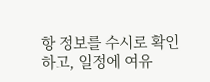항 정보를 수시로 확인하고, 일정에 여유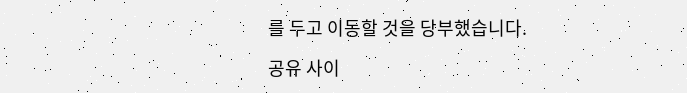를 두고 이동할 것을 당부했습니다.

공유 사이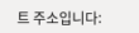트 주소입니다: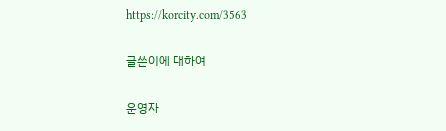https://korcity.com/3563

글쓴이에 대하여

운영자